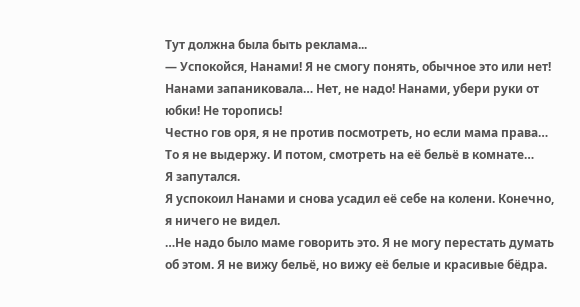Тут должна была быть реклама...
— Успокойся, Нанами! Я не смогу понять, обычное это или нет!
Нанами запаниковала… Нет, не надо! Нанами, убери руки от юбки! Не торопись!
Честно гов оря, я не против посмотреть, но если мама права… То я не выдержу. И потом, смотреть на её бельё в комнате…
Я запутался.
Я успокоил Нанами и снова усадил её себе на колени. Конечно, я ничего не видел.
…Не надо было маме говорить это. Я не могу перестать думать об этом. Я не вижу бельё, но вижу её белые и красивые бёдра.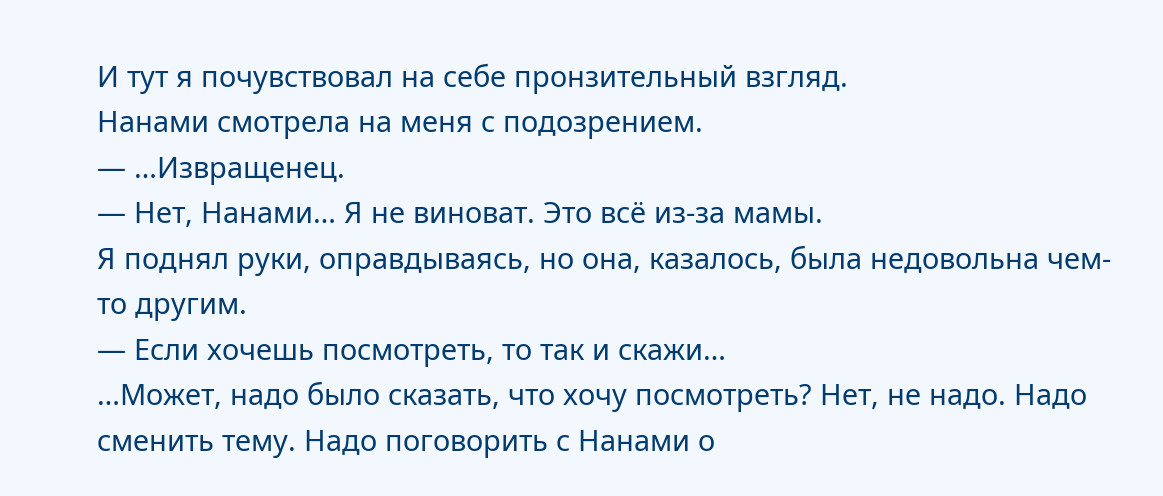И тут я почувствовал на себе пронзительный взгляд.
Нанами смотрела на меня с подозрением.
— …Извращенец.
— Нет, Нанами… Я не виноват. Это всё из-за мамы.
Я поднял руки, оправдываясь, но она, казалось, была недовольна чем-то другим.
— Если хочешь посмотреть, то так и скажи…
…Может, надо было сказать, что хочу посмотреть? Нет, не надо. Надо сменить тему. Надо поговорить с Нанами о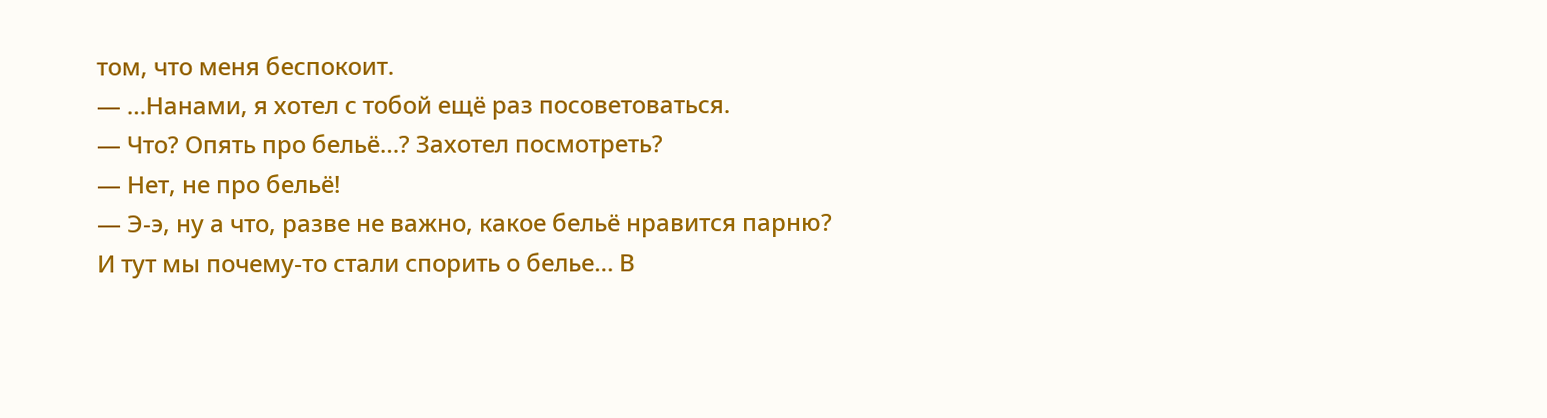том, что меня беспокоит.
— …Нанами, я хотел с тобой ещё раз посоветоваться.
— Что? Опять про бельё…? Захотел посмотреть?
— Нет, не про бельё!
— Э-э, ну а что, разве не важно, какое бельё нравится парню?
И тут мы почему-то стали спорить о белье… В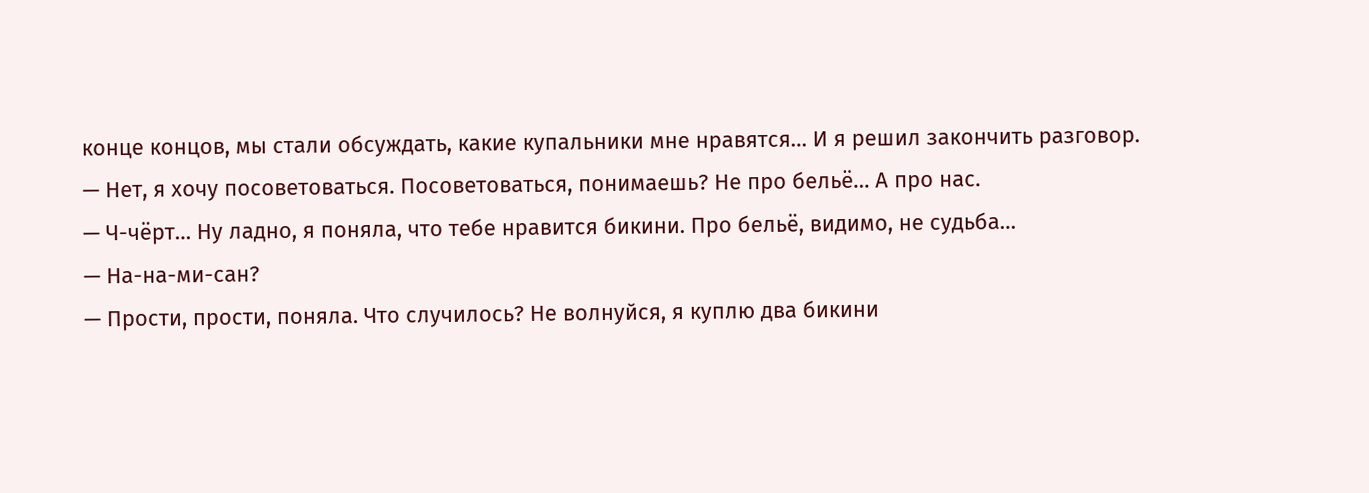конце концов, мы стали обсуждать, какие купальники мне нравятся… И я решил закончить разговор.
— Нет, я хочу посоветоваться. Посоветоваться, понимаешь? Не про бельё… А про нас.
— Ч-чёрт… Ну ладно, я поняла, что тебе нравится бикини. Про бельё, видимо, не судьба…
— На-на-ми-сан?
— Прости, прости, поняла. Что случилось? Не волнуйся, я куплю два бикини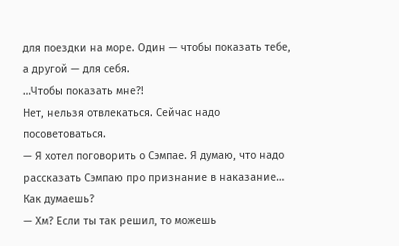для поездки на море. Один — чтобы показать тебе, а другой — для себя.
…Чтобы показать мне?!
Нет, нельзя отвлекаться. Сейчас надо посоветоваться.
— Я хотел поговорить о Сэмпае. Я думаю, что надо рассказать Сэмпаю про признание в наказание… Как думаешь?
— Хм? Если ты так решил, то можешь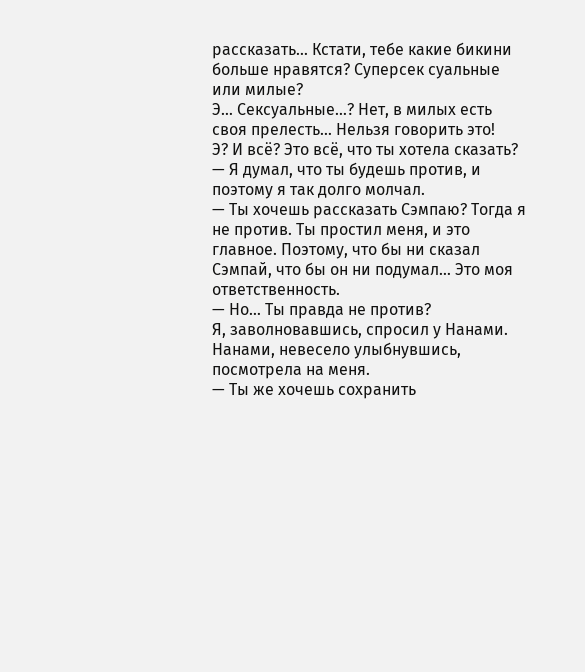рассказать… Кстати, тебе какие бикини больше нравятся? Суперсек суальные или милые?
Э… Сексуальные…? Нет, в милых есть своя прелесть… Нельзя говорить это!
Э? И всё? Это всё, что ты хотела сказать?
— Я думал, что ты будешь против, и поэтому я так долго молчал.
— Ты хочешь рассказать Сэмпаю? Тогда я не против. Ты простил меня, и это главное. Поэтому, что бы ни сказал Сэмпай, что бы он ни подумал… Это моя ответственность.
— Но… Ты правда не против?
Я, заволновавшись, спросил у Нанами. Нанами, невесело улыбнувшись, посмотрела на меня.
— Ты же хочешь сохранить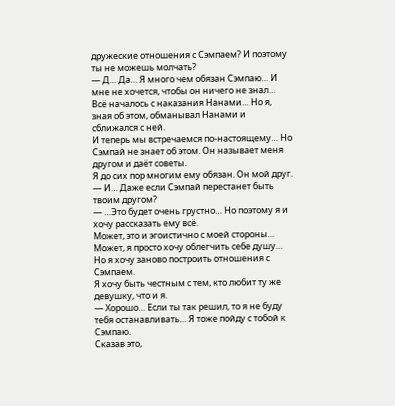дружеские отношения с Сэмпаем? И поэтому ты не можешь молчать?
— Д… Да… Я много чем обязан Сэмпаю… И мне не хочется, чтобы он ничего не знал…
Всё началось с наказания Нанами… Но я, зная об этом, обманывал Нанами и сближался с ней.
И теперь мы встречаемся по-настоящему… Но Сэмпай не знает об этом. Он называет меня другом и даёт советы.
Я до сих пор многим ему обязан. Он мой друг.
— И… Даже если Сэмпай перестанет быть твоим другом?
— …Это будет очень грустно… Но поэтому я и хочу рассказать ему всё.
Может, это и эгоистично с моей стороны… Может, я просто хочу облегчить себе душу… Но я хочу заново построить отношения с Сэмпаем.
Я хочу быть честным с тем, кто любит ту же девушку, что и я.
— Хорошо… Если ты так решил, то я не буду тебя останавливать… Я тоже пойду с тобой к Сэмпаю.
Сказав это,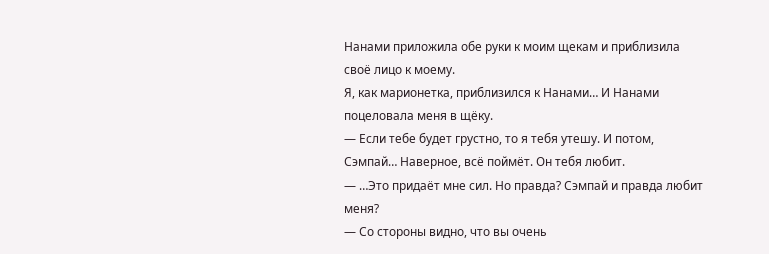Нанами приложила обе руки к моим щекам и приблизила своё лицо к моему.
Я, как марионетка, приблизился к Нанами… И Нанами поцеловала меня в щёку.
— Если тебе будет грустно, то я тебя утешу. И потом, Сэмпай… Наверное, всё поймёт. Он тебя любит.
— …Это придаёт мне сил. Но правда? Сэмпай и правда любит меня?
— Со стороны видно, что вы очень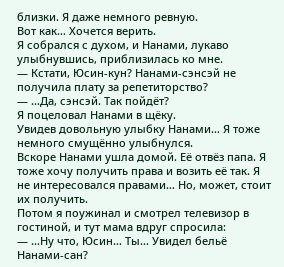близки. Я даже немного ревную.
Вот как… Хочется верить.
Я собрался с духом, и Нанами, лукаво улыбнувшись, приблизилась ко мне.
— Кстати, Юсин-кун? Нанами-сэнсэй не получила плату за репетиторство?
— …Да, сэнсэй. Так пойдёт?
Я поцеловал Нанами в щёку.
Увидев довольную улыбку Нанами… Я тоже немного смущённо улыбнулся.
Вскоре Нанами ушла домой. Её отвёз папа. Я тоже хочу получить права и возить её так. Я не интересовался правами… Но, может, стоит их получить.
Потом я поужинал и смотрел телевизор в гостиной, и тут мама вдруг спросила:
— …Ну что, Юсин… Ты… Увидел бельё Нанами-сан?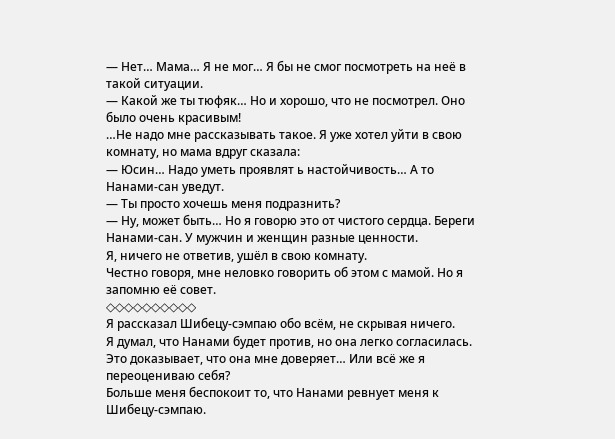— Нет… Мама… Я не мог… Я бы не смог посмотреть на неё в такой ситуации.
— Какой же ты тюфяк… Но и хорошо, что не посмотрел. Оно было очень красивым!
…Не надо мне рассказывать такое. Я уже хотел уйти в свою комнату, но мама вдруг сказала:
— Юсин… Надо уметь проявлят ь настойчивость… А то Нанами-сан уведут.
— Ты просто хочешь меня подразнить?
— Ну, может быть… Но я говорю это от чистого сердца. Береги Нанами-сан. У мужчин и женщин разные ценности.
Я, ничего не ответив, ушёл в свою комнату.
Честно говоря, мне неловко говорить об этом с мамой. Но я запомню её совет.
◇◇◇◇◇◇◇◇◇◇
Я рассказал Шибецу-сэмпаю обо всём, не скрывая ничего.
Я думал, что Нанами будет против, но она легко согласилась. Это доказывает, что она мне доверяет… Или всё же я переоцениваю себя?
Больше меня беспокоит то, что Нанами ревнует меня к Шибецу-сэмпаю.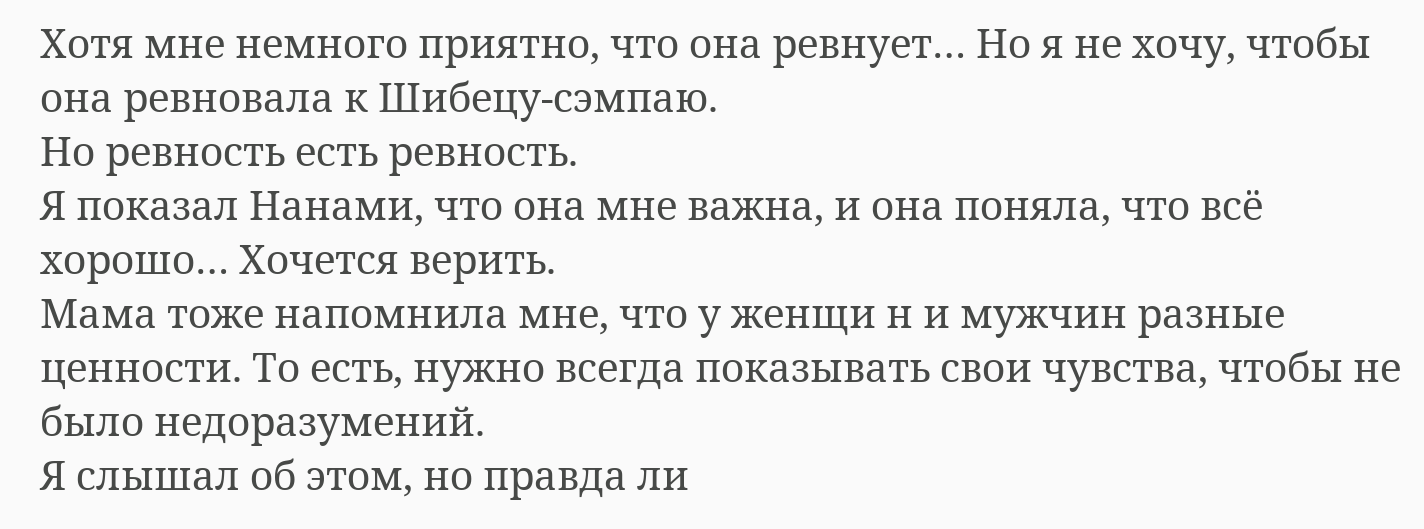Хотя мне немного приятно, что она ревнует… Но я не хочу, чтобы она ревновала к Шибецу-сэмпаю.
Но ревность есть ревность.
Я показал Нанами, что она мне важна, и она поняла, что всё хорошо… Хочется верить.
Мама тоже напомнила мне, что у женщи н и мужчин разные ценности. То есть, нужно всегда показывать свои чувства, чтобы не было недоразумений.
Я слышал об этом, но правда ли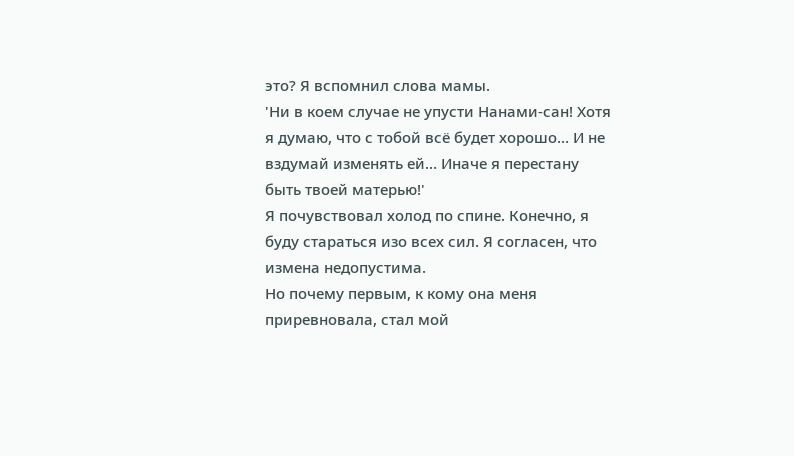это? Я вспомнил слова мамы.
'Ни в коем случае не упусти Нанами-сан! Хотя я думаю, что с тобой всё будет хорошо… И не вздумай изменять ей… Иначе я перестану быть твоей матерью!'
Я почувствовал холод по спине. Конечно, я буду стараться изо всех сил. Я согласен, что измена недопустима.
Но почему первым, к кому она меня приревновала, стал мой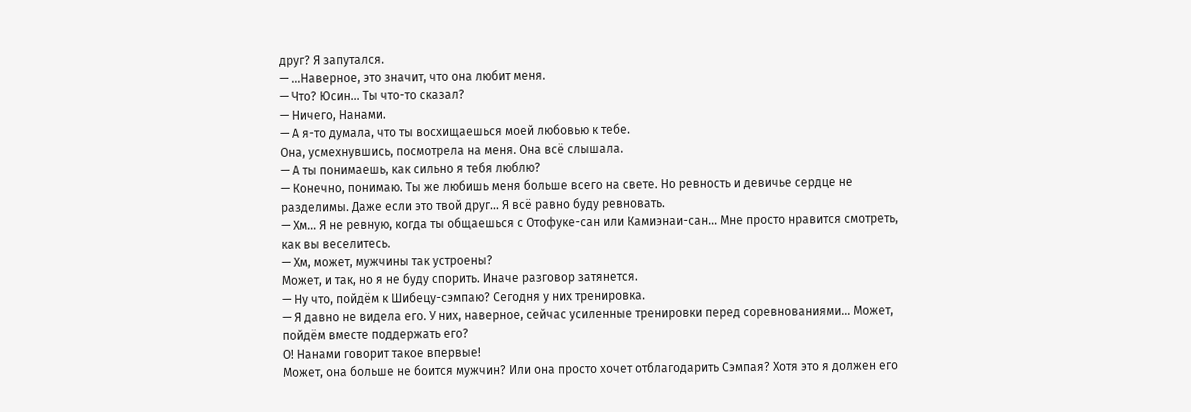друг? Я запутался.
— …Наверное, это значит, что она любит меня.
— Что? Юсин… Ты что-то сказал?
— Ничего, Нанами.
— А я-то думала, что ты восхищаешься моей любовью к тебе.
Она, усмехнувшись, посмотрела на меня. Она всё слышала.
— А ты понимаешь, как сильно я тебя люблю?
— Конечно, понимаю. Ты же любишь меня больше всего на свете. Но ревность и девичье сердце не разделимы. Даже если это твой друг… Я всё равно буду ревновать.
— Хм… Я не ревную, когда ты общаешься с Отофуке-сан или Камиэнаи-сан… Мне просто нравится смотреть, как вы веселитесь.
— Хм, может, мужчины так устроены?
Может, и так, но я не буду спорить. Иначе разговор затянется.
— Ну что, пойдём к Шибецу-сэмпаю? Сегодня у них тренировка.
— Я давно не видела его. У них, наверное, сейчас усиленные тренировки перед соревнованиями… Может, пойдём вместе поддержать его?
О! Нанами говорит такое впервые!
Может, она больше не боится мужчин? Или она просто хочет отблагодарить Сэмпая? Хотя это я должен его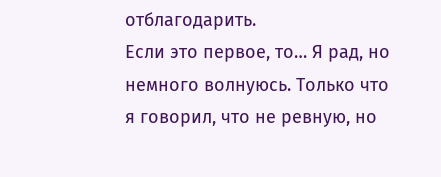отблагодарить.
Если это первое, то… Я рад, но немного волнуюсь. Только что я говорил, что не ревную, но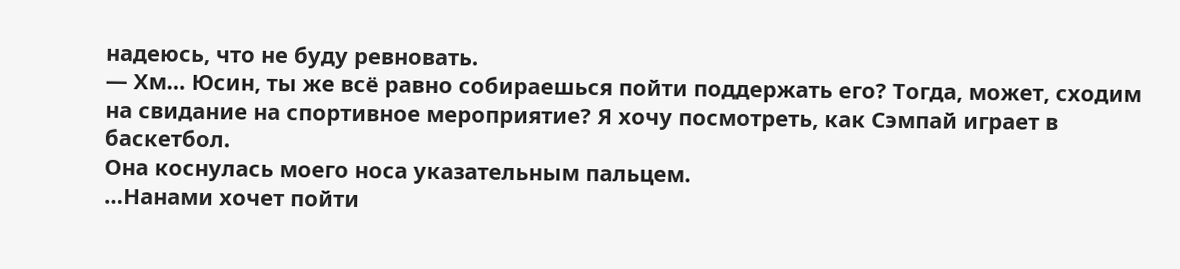надеюсь, что не буду ревновать.
— Хм… Юсин, ты же всё равно собираешься пойти поддержать его? Тогда, может, сходим на свидание на спортивное мероприятие? Я хочу посмотреть, как Сэмпай играет в баскетбол.
Она коснулась моего носа указательным пальцем.
…Нанами хочет пойти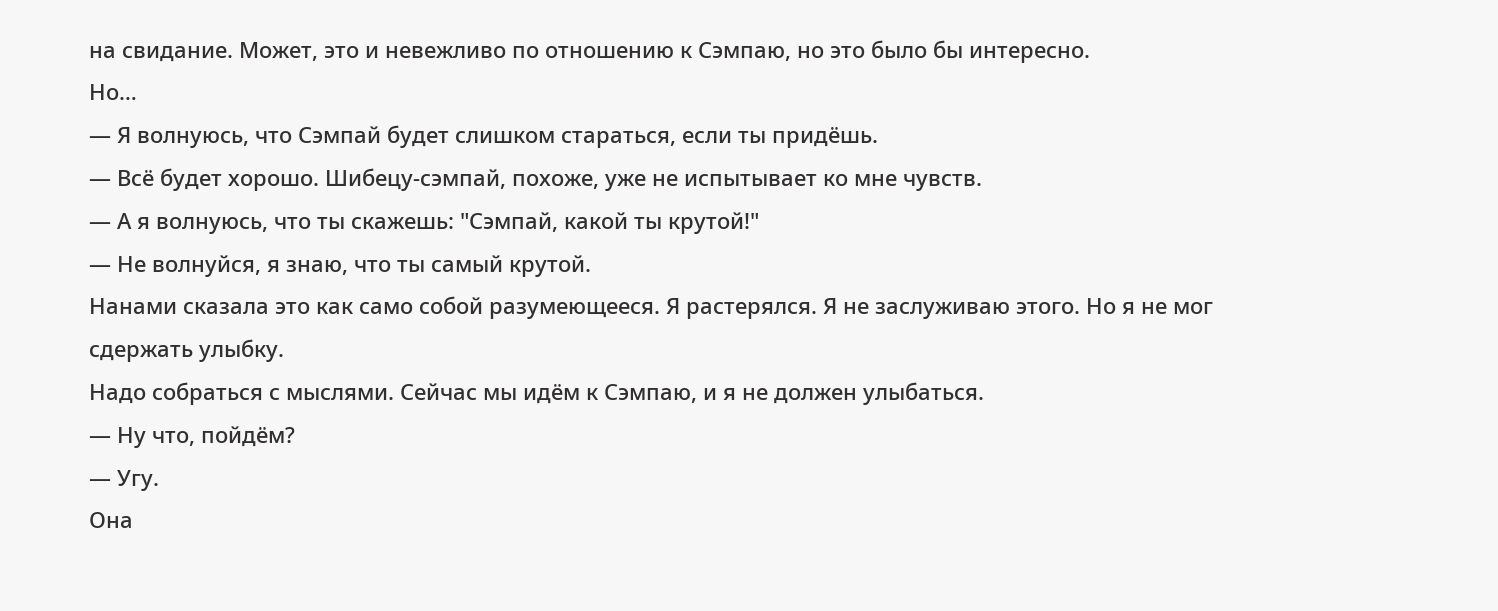на свидание. Может, это и невежливо по отношению к Сэмпаю, но это было бы интересно.
Но…
— Я волнуюсь, что Сэмпай будет слишком стараться, если ты придёшь.
— Всё будет хорошо. Шибецу-сэмпай, похоже, уже не испытывает ко мне чувств.
— А я волнуюсь, что ты скажешь: "Сэмпай, какой ты крутой!"
— Не волнуйся, я знаю, что ты самый крутой.
Нанами сказала это как само собой разумеющееся. Я растерялся. Я не заслуживаю этого. Но я не мог сдержать улыбку.
Надо собраться с мыслями. Сейчас мы идём к Сэмпаю, и я не должен улыбаться.
— Ну что, пойдём?
— Угу.
Она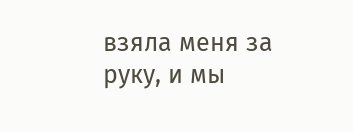взяла меня за руку, и мы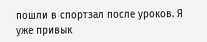пошли в спортзал после уроков. Я уже привык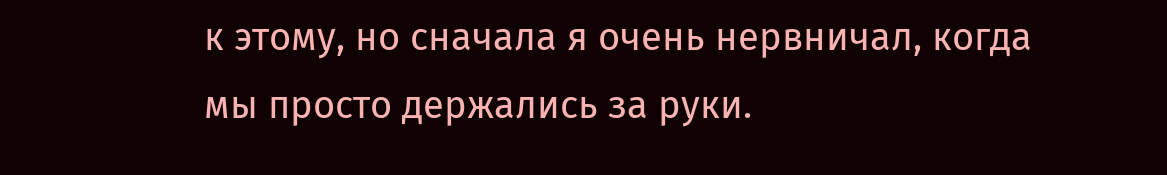к этому, но сначала я очень нервничал, когда мы просто держались за руки.